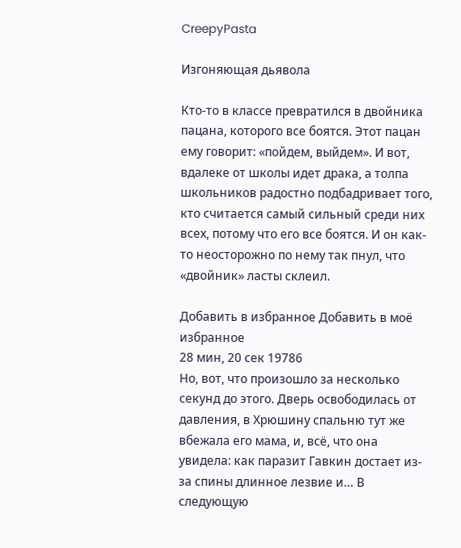CreepyPasta

Изгоняющая дьявола

Кто-то в классе превратился в двойника пацана, которого все боятся. Этот пацан ему говорит: «пойдем, выйдем». И вот, вдалеке от школы идет драка, а толпа школьников радостно подбадривает того, кто считается самый сильный среди них всех, потому что его все боятся. И он как-то неосторожно по нему так пнул, что «двойник» ласты склеил.

Добавить в избранное Добавить в моё избранное
28 мин, 20 сек 19786
Но, вот, что произошло за несколько секунд до этого. Дверь освободилась от давления, в Хрюшину спальню тут же вбежала его мама, и, всё, что она увидела: как паразит Гавкин достает из-за спины длинное лезвие и… В следующую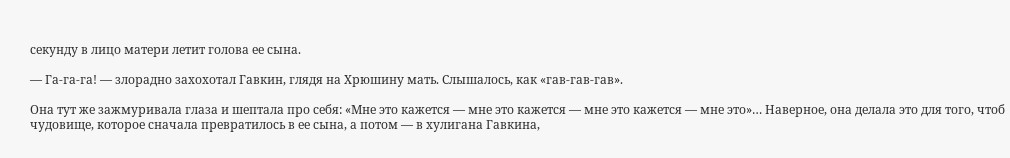секунду в лицо матери летит голова ее сына.

— Га-га-га! — злорадно захохотал Гавкин, глядя на Хрюшину мать. Слышалось, как «гав-гав-гав».

Она тут же зажмуривала глаза и шептала про себя: «Мне это кажется — мне это кажется — мне это кажется — мне это»… Наверное, она делала это для того, чтоб чудовище, которое сначала превратилось в ее сына, а потом — в хулигана Гавкина,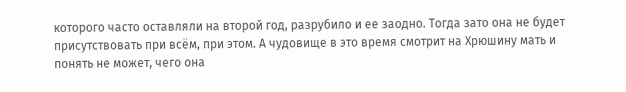которого часто оставляли на второй год, разрубило и ее заодно. Тогда зато она не будет присутствовать при всём, при этом. А чудовище в это время смотрит на Хрюшину мать и понять не может, чего она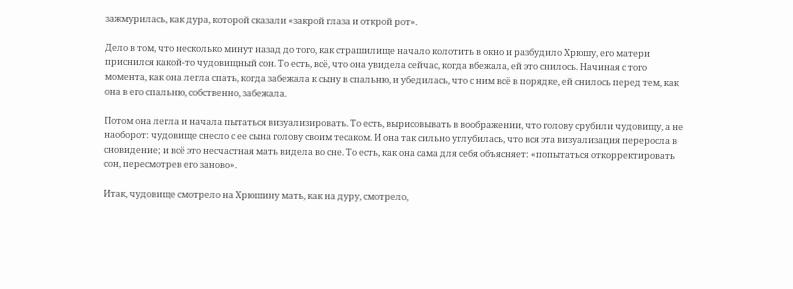зажмурилась, как дура, которой сказали «закрой глаза и открой рот».

Дело в том, что несколько минут назад до того, как страшилище начало колотить в окно и разбудило Хрюшу, его матери приснился какой-то чудовищный сон. То есть, всё, что она увидела сейчас, когда вбежала, ей это снилось. Начиная с того момента, как она легла спать, когда забежала к сыну в спальню, и убедилась, что с ним всё в порядке, ей снилось перед тем, как она в его спальню, собственно, забежала.

Потом она легла и начала пытаться визуализировать. То есть, вырисовывать в воображении, что голову срубили чудовищу, а не наоборот: чудовище снесло с ее сына голову своим тесаком. И она так сильно углубилась, что вся эта визуализация переросла в сновидение; и всё это несчастная мать видела во сне. То есть, как она сама для себя объясняет: «попытаться откорректировать сон, пересмотрев его заново».

Итак, чудовище смотрело на Хрюшину мать, как на дуру, смотрело,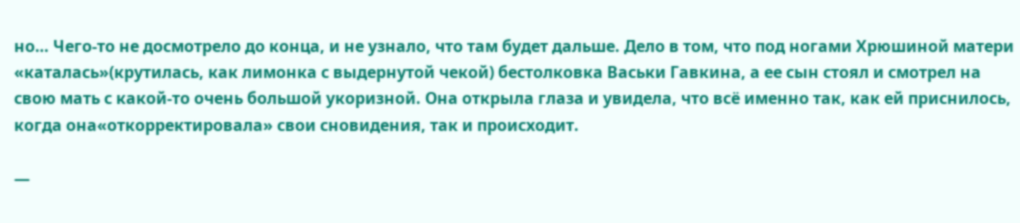но… Чего-то не досмотрело до конца, и не узнало, что там будет дальше. Дело в том, что под ногами Хрюшиной матери «каталась»(крутилась, как лимонка с выдернутой чекой) бестолковка Васьки Гавкина, а ее сын стоял и смотрел на свою мать с какой-то очень большой укоризной. Она открыла глаза и увидела, что всё именно так, как ей приснилось, когда она«откорректировала» свои сновидения, так и происходит.

—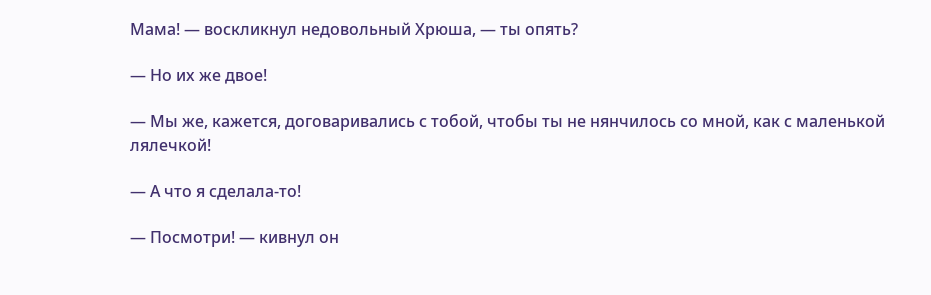Мама! — воскликнул недовольный Хрюша, — ты опять?

— Но их же двое!

— Мы же, кажется, договаривались с тобой, чтобы ты не нянчилось со мной, как с маленькой лялечкой!

— А что я сделала-то!

— Посмотри! — кивнул он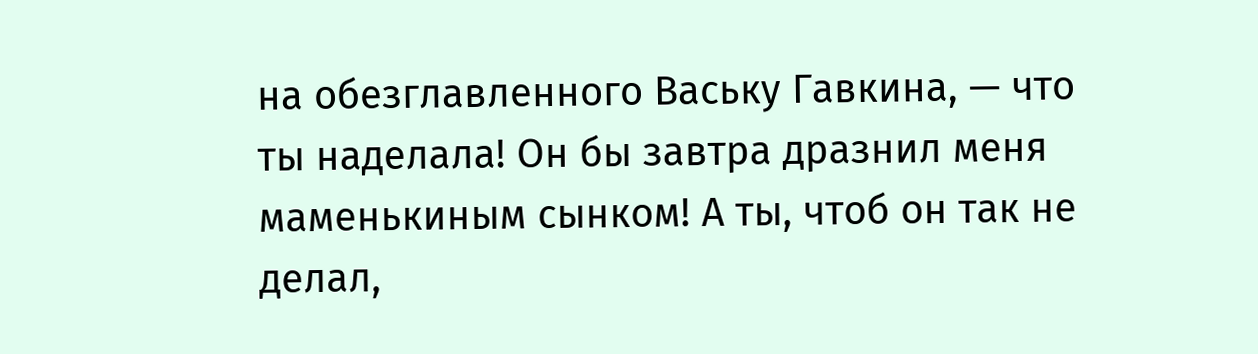на обезглавленного Ваську Гавкина, — что ты наделала! Он бы завтра дразнил меня маменькиным сынком! А ты, чтоб он так не делал,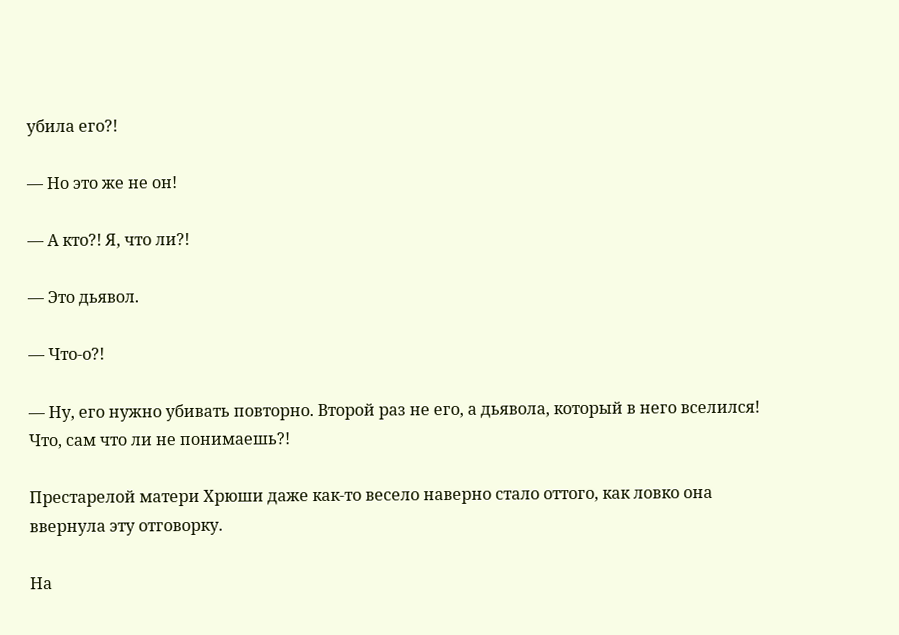убила его?!

— Но это же не он!

— А кто?! Я, что ли?!

— Это дьявол.

— Что-о?!

— Ну, его нужно убивать повторно. Второй раз не его, а дьявола, который в него вселился! Что, сам что ли не понимаешь?!

Престарелой матери Хрюши даже как-то весело наверно стало оттого, как ловко она ввернула эту отговорку.

На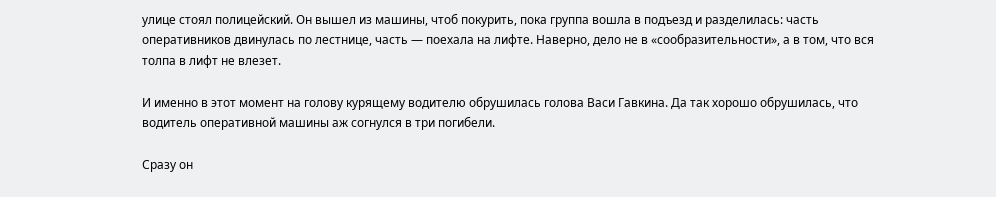улице стоял полицейский. Он вышел из машины, чтоб покурить, пока группа вошла в подъезд и разделилась: часть оперативников двинулась по лестнице, часть — поехала на лифте. Наверно, дело не в «сообразительности», а в том, что вся толпа в лифт не влезет.

И именно в этот момент на голову курящему водителю обрушилась голова Васи Гавкина. Да так хорошо обрушилась, что водитель оперативной машины аж согнулся в три погибели.

Сразу он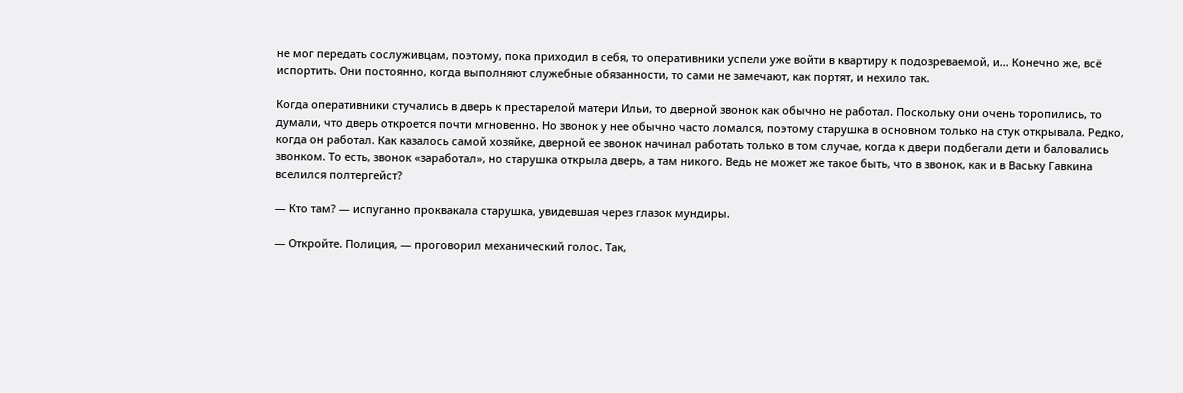не мог передать сослуживцам, поэтому, пока приходил в себя, то оперативники успели уже войти в квартиру к подозреваемой, и… Конечно же, всё испортить. Они постоянно, когда выполняют служебные обязанности, то сами не замечают, как портят, и нехило так.

Когда оперативники стучались в дверь к престарелой матери Ильи, то дверной звонок как обычно не работал. Поскольку они очень торопились, то думали, что дверь откроется почти мгновенно. Но звонок у нее обычно часто ломался, поэтому старушка в основном только на стук открывала. Редко, когда он работал. Как казалось самой хозяйке, дверной ее звонок начинал работать только в том случае, когда к двери подбегали дети и баловались звонком. То есть, звонок «заработал», но старушка открыла дверь, а там никого. Ведь не может же такое быть, что в звонок, как и в Ваську Гавкина вселился полтергейст?

— Кто там? — испуганно проквакала старушка, увидевшая через глазок мундиры.

— Откройте. Полиция, — проговорил механический голос. Так,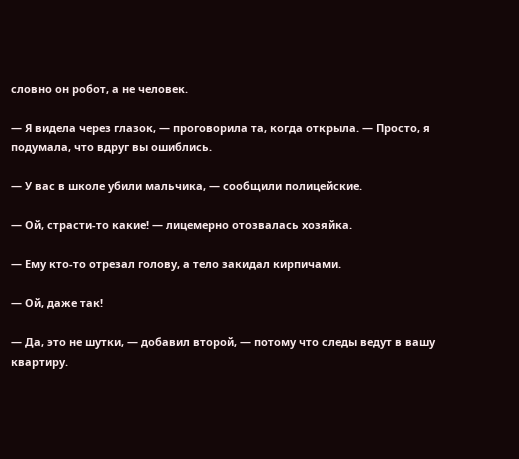словно он робот, а не человек.

— Я видела через глазок, — проговорила та, когда открыла. — Просто, я подумала, что вдруг вы ошиблись.

— У вас в школе убили мальчика, — сообщили полицейские.

— Ой, страсти-то какие! — лицемерно отозвалась хозяйка.

— Ему кто-то отрезал голову, а тело закидал кирпичами.

— Ой, даже так!

— Да, это не шутки, — добавил второй, — потому что следы ведут в вашу квартиру.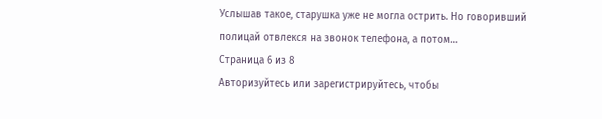Услышав такое, старушка уже не могла острить. Но говоривший полицай отвлекся на звонок телефона, а потом…
Страница 6 из 8
Авторизуйтесь или зарегистрируйтесь, чтобы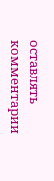оставлять комментарии